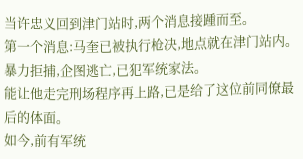当许忠义回到津门站时,两个消息接踵而至。
第一个消息:马奎已被执行枪决,地点就在津门站内。
暴力拒捕,企图逃亡,已犯军统家法。
能让他走完刑场程序再上路,已是给了这位前同僚最后的体面。
如今,前有军统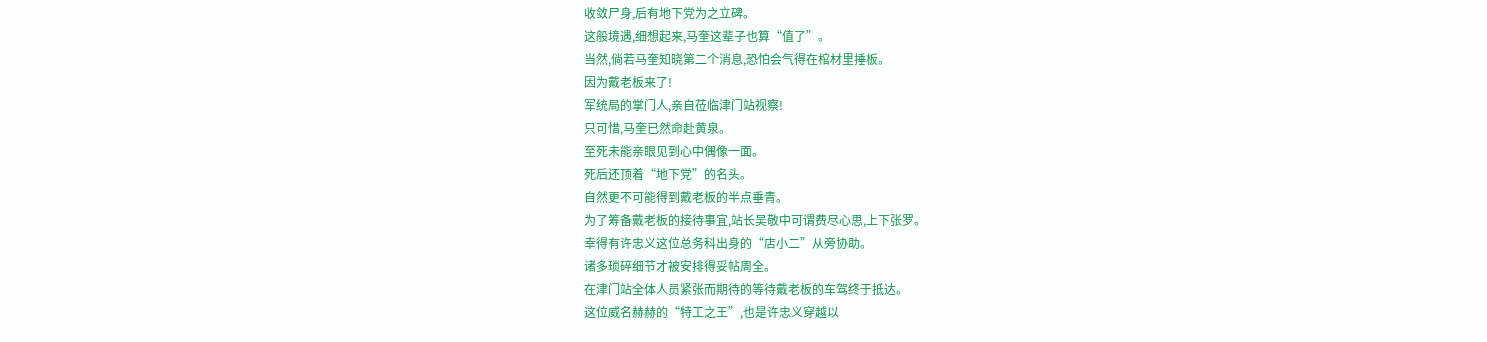收敛尸身,后有地下党为之立碑。
这般境遇,细想起来,马奎这辈子也算“值了”。
当然,倘若马奎知晓第二个消息,恐怕会气得在棺材里捶板。
因为戴老板来了!
军统局的掌门人,亲自莅临津门站视察!
只可惜,马奎已然命赴黄泉。
至死未能亲眼见到心中偶像一面。
死后还顶着“地下党”的名头。
自然更不可能得到戴老板的半点垂青。
为了筹备戴老板的接待事宜,站长吴敬中可谓费尽心思,上下张罗。
幸得有许忠义这位总务科出身的“店小二”从旁协助。
诸多琐碎细节才被安排得妥帖周全。
在津门站全体人员紧张而期待的等待戴老板的车驾终于抵达。
这位威名赫赫的“特工之王”,也是许忠义穿越以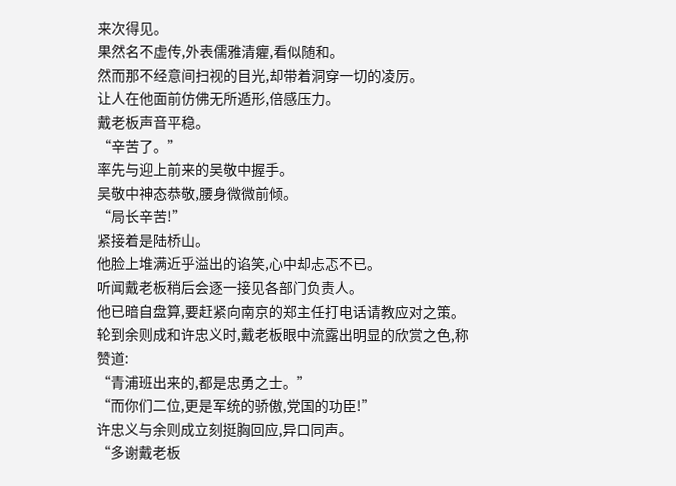来次得见。
果然名不虚传,外表儒雅清癯,看似随和。
然而那不经意间扫视的目光,却带着洞穿一切的凌厉。
让人在他面前仿佛无所遁形,倍感压力。
戴老板声音平稳。
“辛苦了。”
率先与迎上前来的吴敬中握手。
吴敬中神态恭敬,腰身微微前倾。
“局长辛苦!”
紧接着是陆桥山。
他脸上堆满近乎溢出的谄笑,心中却忐忑不已。
听闻戴老板稍后会逐一接见各部门负责人。
他已暗自盘算,要赶紧向南京的郑主任打电话请教应对之策。
轮到余则成和许忠义时,戴老板眼中流露出明显的欣赏之色,称赞道:
“青浦班出来的,都是忠勇之士。”
“而你们二位,更是军统的骄傲,党国的功臣!”
许忠义与余则成立刻挺胸回应,异口同声。
“多谢戴老板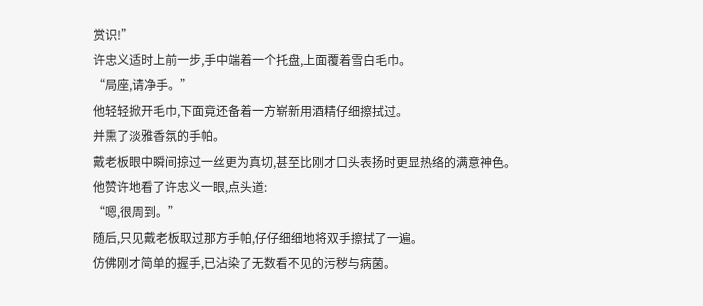赏识!”
许忠义适时上前一步,手中端着一个托盘,上面覆着雪白毛巾。
“局座,请净手。”
他轻轻掀开毛巾,下面竟还备着一方崭新用酒精仔细擦拭过。
并熏了淡雅香氛的手帕。
戴老板眼中瞬间掠过一丝更为真切,甚至比刚才口头表扬时更显热络的满意神色。
他赞许地看了许忠义一眼,点头道:
“嗯,很周到。”
随后,只见戴老板取过那方手帕,仔仔细细地将双手擦拭了一遍。
仿佛刚才简单的握手,已沾染了无数看不见的污秽与病菌。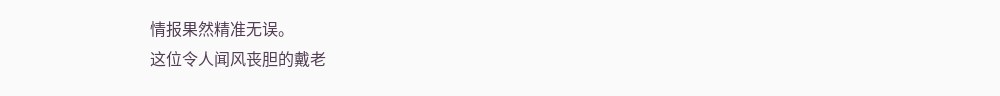情报果然精准无误。
这位令人闻风丧胆的戴老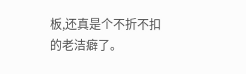板,还真是个不折不扣的老洁癖了。